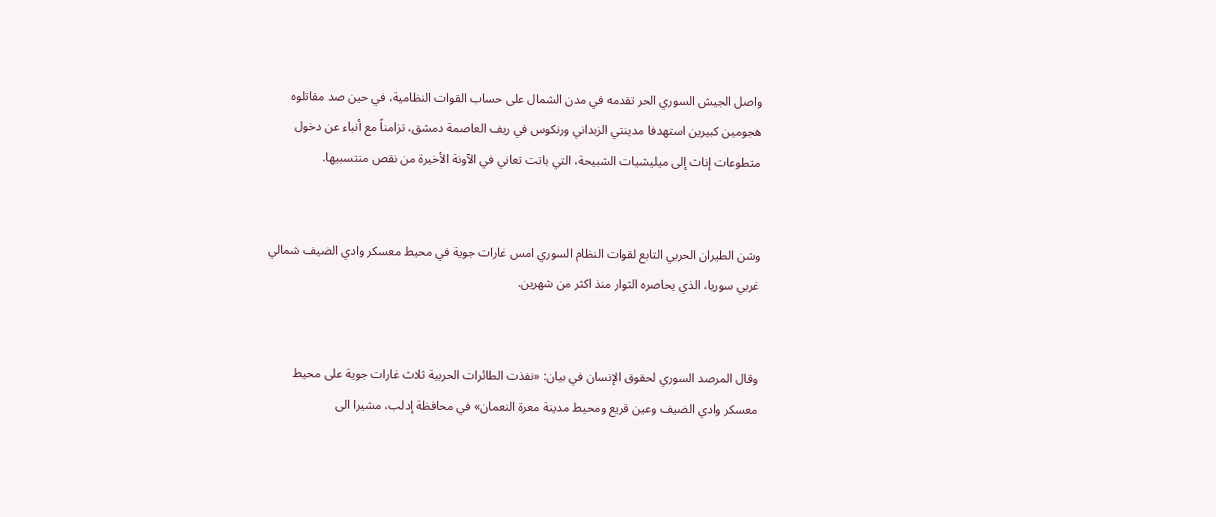واصل الجيش السوري الحر تقدمه في مدن الشمال على حساب القوات النظامية، في حين صد مقاتلوه هجومين كبيرين استهدفا مدينتي الزبداني ورنكوس في ريف العاصمة دمشق، تزامناً مع أنباء عن دخول متطوعات إناث إلى ميليشيات الشبيحة، التي باتت تعاني في الآونة الأخيرة من نقص منتسبيها.


وشن الطيران الحربي التابع لقوات النظام السوري امس غارات جوية في محيط معسكر وادي الضيف شمالي غربي سوريا، الذي يحاصره الثوار منذ اكثر من شهرين.


وقال المرصد السوري لحقوق الإنسان في بيان: «نفذت الطائرات الحربية ثلاث غارات جوية على محيط معسكر وادي الضيف وعين قريع ومحيط مدينة معرة النعمان» في محافظة إدلب، مشيرا الى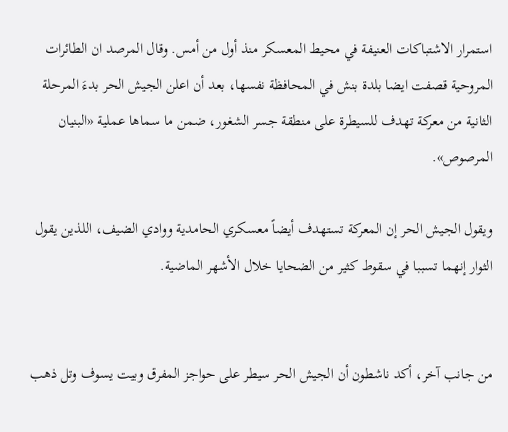استمرار الاشتباكات العنيفة في محيط المعسكر منذ أول من أمس. وقال المرصد ان الطائرات المروحية قصفت ايضا بلدة بنش في المحافظة نفسها، بعد أن اعلن الجيش الحر بدءَ المرحلة الثانية من معركة تهدف للسيطرة على منطقة جسر الشغور، ضمن ما سماها عملية «البنيان المرصوص».

ويقول الجيش الحر إن المعركة تستهدف أيضاً معسكري الحامدية ووادي الضيف، اللذين يقول الثوار إنهما تسببا في سقوط كثير من الضحايا خلال الأشهر الماضية.


من جانب آخر، أكد ناشطون أن الجيش الحر سيطر على حواجز المفرق وبيت يسوف وتل ذهب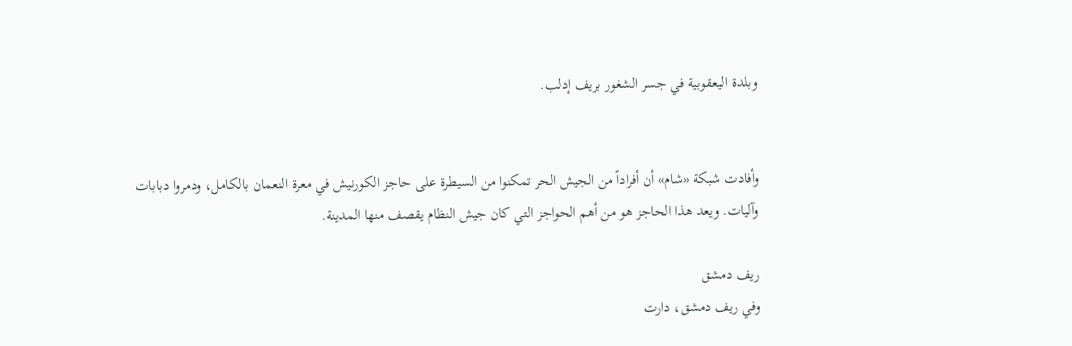وبلدة اليعقوبية في جسر الشغور بريف إدلب.


وأفادت شبكة «شام» أن أفراداً من الجيش الحر تمكنوا من السيطرة على حاجز الكورنيش في معرة النعمان بالكامل، ودمروا دبابات وآليات. ويعد هذا الحاجز هو من أهم الحواجز التي كان جيش النظام يقصف منها المدينة.

ريف دمشق
وفي ريف دمشق، دارت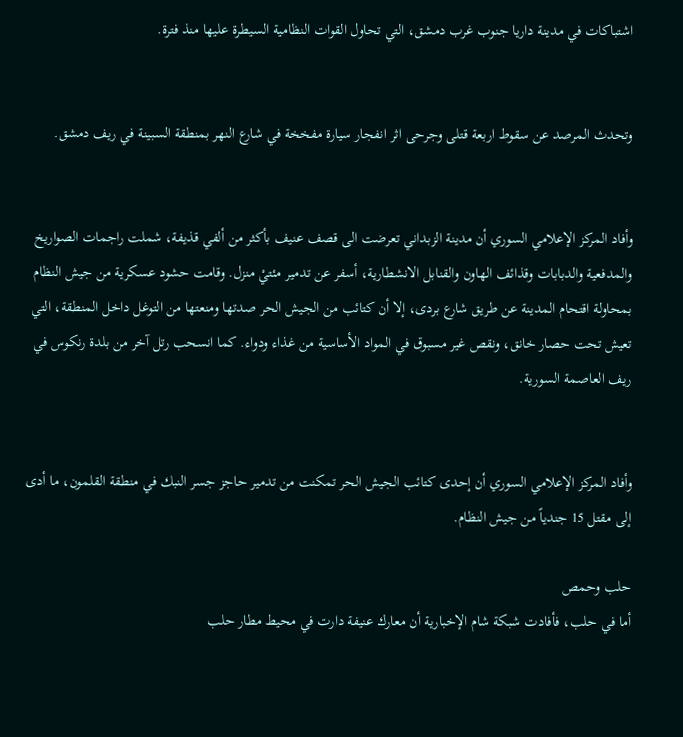اشتباكات في مدينة داريا جنوب غرب دمشق، التي تحاول القوات النظامية السيطرة عليها منذ فترة.


وتحدث المرصد عن سقوط اربعة قتلى وجرحى اثر انفجار سيارة مفخخة في شارع النهر بمنطقة السبينة في ريف دمشق.


وأفاد المركز الإعلامي السوري أن مدينة الزبداني تعرضت الى قصف عنيف بأكثر من ألفي قذيفة، شملت راجمات الصواريخ والمدفعية والدبابات وقذائف الهاون والقنابل الانشطارية، أسفر عن تدمير مئتيْ منزل. وقامت حشود عسكرية من جيش النظام بمحاولة اقتحام المدينة عن طريق شارع بردى، إلا أن كتائب من الجيش الحر صدتها ومنعتها من التوغل داخل المنطقة، التي تعيش تحت حصار خانق، ونقص غير مسبوق في المواد الأساسية من غذاء ودواء. كما انسحب رتل آخر من بلدة رنكوس في ريف العاصمة السورية.


وأفاد المركز الإعلامي السوري أن إحدى كتائب الجيش الحر تمكنت من تدمير حاجز جسر النبك في منطقة القلمون، ما أدى إلى مقتل 15 جندياً من جيش النظام.

حلب وحمص
أما في حلب، فأفادت شبكة شام الإخبارية أن معارك عنيفة دارت في محيط مطار حلب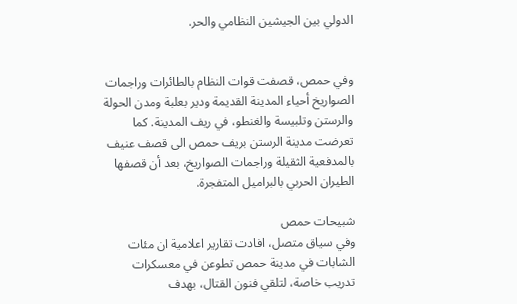الدولي بين الجيشين النظامي والحر.


وفي حمص، قصفت قوات النظام بالطائرات وراجمات الصواريخ أحياء المدينة القديمة ودير بعلبة ومدن الحولة والرستن وتلبيسة والغنطو، في ريف المدينة. كما تعرضت مدينة الرستن بريف حمص الى قصف عنيف بالمدفعية الثقيلة وراجمات الصواريخ، بعد أن قصفها الطيران الحربي بالبراميل المتفجرة.

شبيحات حمص
وفي سياق متصل، افادت تقارير اعلامية ان مئات الشابات في مدينة حمص تطوعن في معسكرات تدريب خاصة، لتلقي فنون القتال، بهدف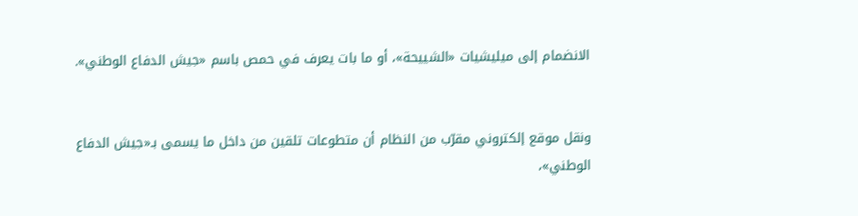الانضمام إلى ميليشيات «الشييحة»، أو ما بات يعرف في حمص باسم «جيش الدفاع الوطني».


ونقل موقع إلكتروني مقرّب من النظام أن متطوعات تلقين من داخل ما يسمى بـ«جيش الدفاع الوطني»،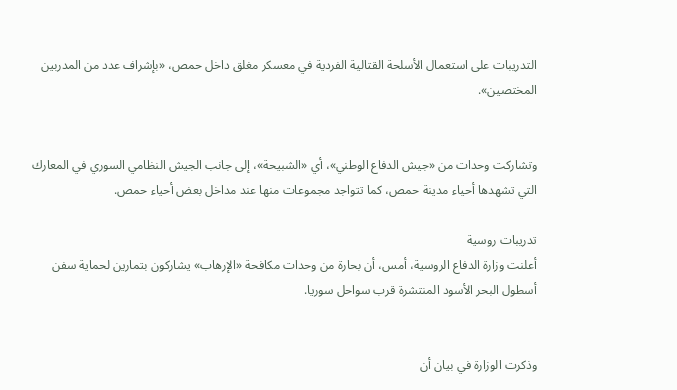التدريبات على استعمال الأسلحة القتالية الفردية في معسكر مغلق داخل حمص، «بإشراف عدد من المدربين المختصين».


وتشاركت وحدات من «جيش الدفاع الوطني»، أي «الشبيحة»، إلى جانب الجيش النظامي السوري في المعارك التي تشهدها أحياء مدينة حمص، كما تتواجد مجموعات منها عند مداخل بعض أحياء حمص.

تدريبات روسية
أعلنت وزارة الدفاع الروسية، أمس، أن بحارة من وحدات مكافحة «الإرهاب» يشاركون بتمارين لحماية سفن أسطول البحر الأسود المنتشرة قرب سواحل سوريا.


وذكرت الوزارة في بيان أن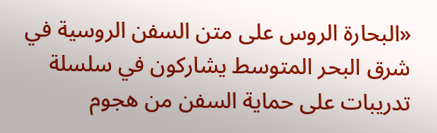«البحارة الروس على متن السفن الروسية في شرق البحر المتوسط يشاركون في سلسلة تدريبات على حماية السفن من هجوم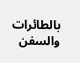بالطائرات والسفن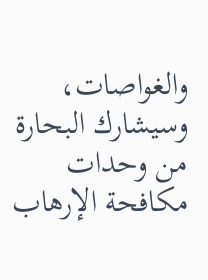والغواصات، وسيشارك البحارة من وحدات مكافحة الإرهاب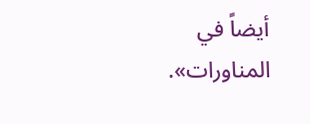أيضاً في المناورات».